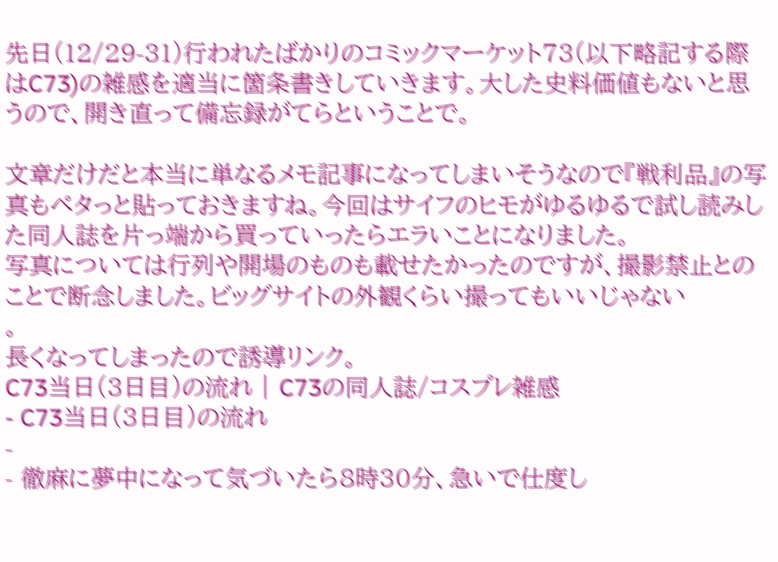先日(12/29-31)行われたばかりのコミックマーケット73(以下略記する際はC73)の雑感を適当に箇条書きしていきます。大した史料価値もないと思うので、開き直って備忘録がてらということで。

文章だけだと本当に単なるメモ記事になってしまいそうなので『戦利品』の写真もペタっと貼っておきますね。今回はサイフのヒモがゆるゆるで試し読みした同人誌を片っ端から買っていったらエラいことになりました。
写真については行列や開場のものも載せたかったのですが、撮影禁止とのことで断念しました。ビッグサイトの外観くらい撮ってもいいじゃない
。
長くなってしまったので誘導リンク。
C73当日(3日目)の流れ | C73の同人誌/コスプレ雑感
- C73当日(3日目)の流れ
-
- 徹麻に夢中になって気づいたら8時30分、急いで仕度し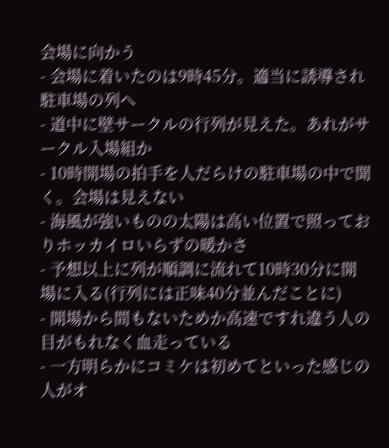会場に向かう
- 会場に着いたのは9時45分。適当に誘導され駐車場の列へ
- 道中に壁サークルの行列が見えた。あれがサークル入場組か
- 10時開場の拍手を人だらけの駐車場の中で聞く。会場は見えない
- 海風が強いものの太陽は高い位置で照っておりホッカイロいらずの暖かさ
- 予想以上に列が順調に流れて10時30分に開場に入る(行列には正味40分並んだことに)
- 開場から間もないためか高速ですれ違う人の目がもれなく血走っている
- 一方明らかにコミケは初めてといった感じの人がオ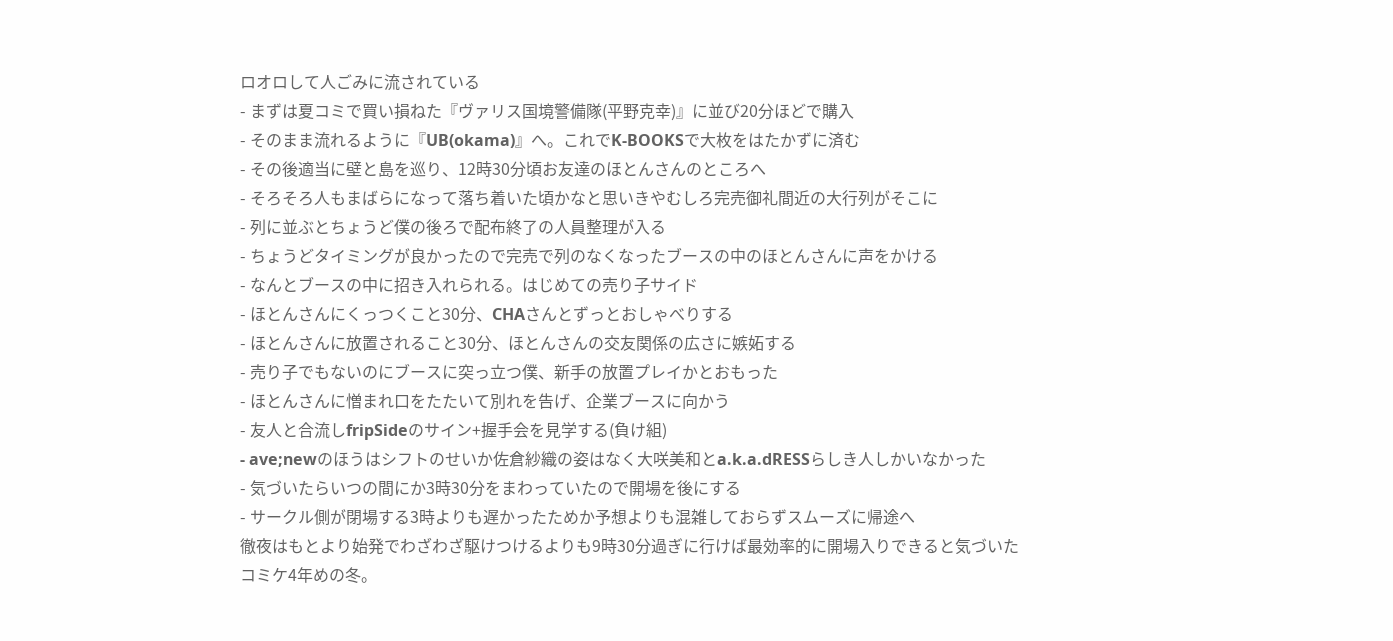ロオロして人ごみに流されている
- まずは夏コミで買い損ねた『ヴァリス国境警備隊(平野克幸)』に並び20分ほどで購入
- そのまま流れるように『UB(okama)』へ。これでK-BOOKSで大枚をはたかずに済む
- その後適当に壁と島を巡り、12時30分頃お友達のほとんさんのところへ
- そろそろ人もまばらになって落ち着いた頃かなと思いきやむしろ完売御礼間近の大行列がそこに
- 列に並ぶとちょうど僕の後ろで配布終了の人員整理が入る
- ちょうどタイミングが良かったので完売で列のなくなったブースの中のほとんさんに声をかける
- なんとブースの中に招き入れられる。はじめての売り子サイド
- ほとんさんにくっつくこと30分、CHAさんとずっとおしゃべりする
- ほとんさんに放置されること30分、ほとんさんの交友関係の広さに嫉妬する
- 売り子でもないのにブースに突っ立つ僕、新手の放置プレイかとおもった
- ほとんさんに憎まれ口をたたいて別れを告げ、企業ブースに向かう
- 友人と合流しfripSideのサイン+握手会を見学する(負け組)
- ave;newのほうはシフトのせいか佐倉紗織の姿はなく大咲美和とa.k.a.dRESSらしき人しかいなかった
- 気づいたらいつの間にか3時30分をまわっていたので開場を後にする
- サークル側が閉場する3時よりも遅かったためか予想よりも混雑しておらずスムーズに帰途へ
徹夜はもとより始発でわざわざ駆けつけるよりも9時30分過ぎに行けば最効率的に開場入りできると気づいた
コミケ4年めの冬。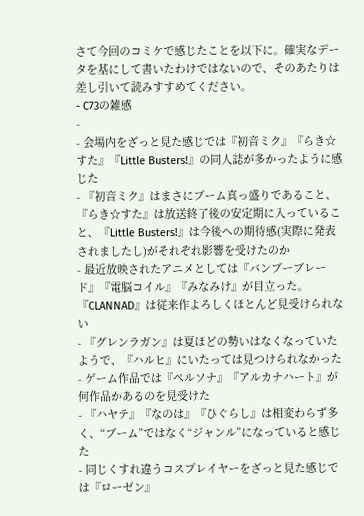さて今回のコミケで感じたことを以下に。確実なデータを基にして書いたわけではないので、そのあたりは差し引いて読みすすめてください。
- C73の雑感
-
- 会場内をざっと見た感じでは『初音ミク』『らき☆すた』『Little Busters!』の同人誌が多かったように感じた
- 『初音ミク』はまさにブーム真っ盛りであること、『らき☆すた』は放送終了後の安定期に入っていること、『Little Busters!』は今後への期待感(実際に発表されましたし)がそれぞれ影響を受けたのか
- 最近放映されたアニメとしては『バンブーブレード』『電脳コイル』『みなみけ』が目立った。『CLANNAD』は従来作よろしくほとんど見受けられない
- 『グレンラガン』は夏ほどの勢いはなくなっていたようで、『ハルヒ』にいたっては見つけられなかった
- ゲーム作品では『ペルソナ』『アルカナハート』が何作品かあるのを見受けた
- 『ハヤテ』『なのは』『ひぐらし』は相変わらず多く、“ブーム”ではなく“ジャンル”になっていると感じた
- 同じくすれ違うコスプレイヤーをざっと見た感じでは『ローゼン』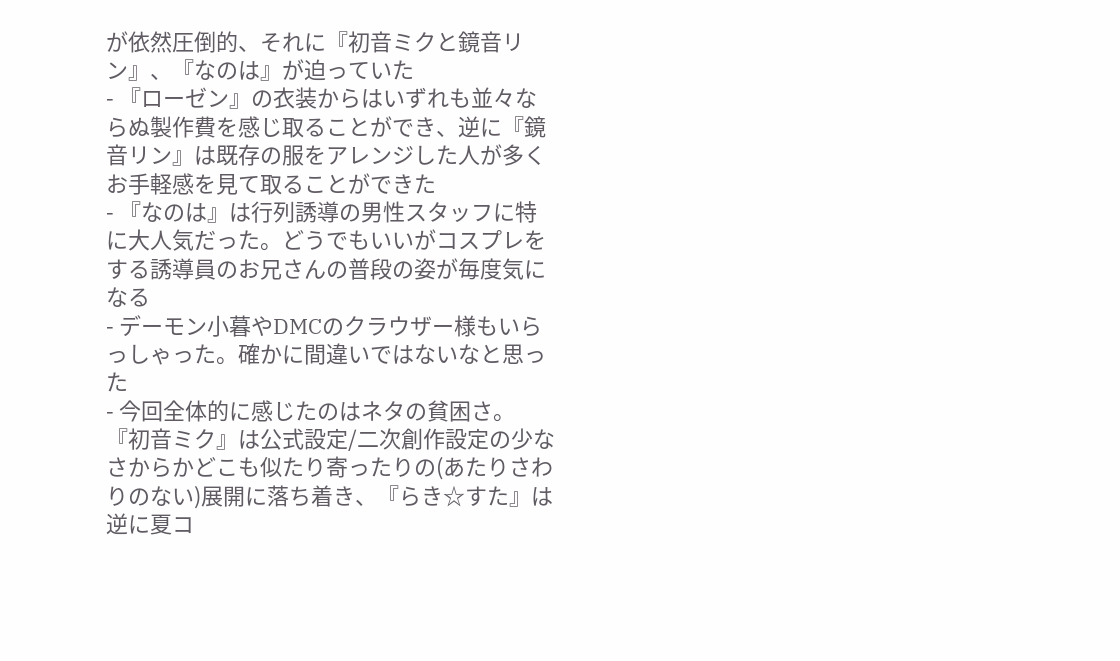が依然圧倒的、それに『初音ミクと鏡音リン』、『なのは』が迫っていた
- 『ローゼン』の衣装からはいずれも並々ならぬ製作費を感じ取ることができ、逆に『鏡音リン』は既存の服をアレンジした人が多くお手軽感を見て取ることができた
- 『なのは』は行列誘導の男性スタッフに特に大人気だった。どうでもいいがコスプレをする誘導員のお兄さんの普段の姿が毎度気になる
- デーモン小暮やDMCのクラウザー様もいらっしゃった。確かに間違いではないなと思った
- 今回全体的に感じたのはネタの貧困さ。『初音ミク』は公式設定/二次創作設定の少なさからかどこも似たり寄ったりの(あたりさわりのない)展開に落ち着き、『らき☆すた』は逆に夏コ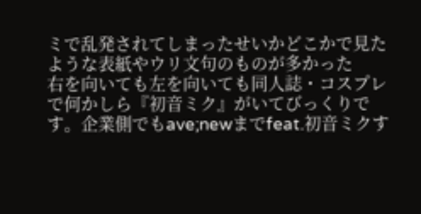ミで乱発されてしまったせいかどこかで見たような表紙やウリ文句のものが多かった
右を向いても左を向いても同人誌・コスプレで何かしら『初音ミク』がいてびっくりです。企業側でもave;newまでfeat.初音ミクす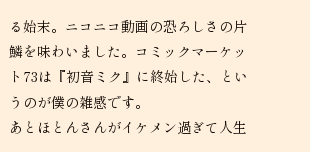る始末。ニコニコ動画の恐ろしさの片鱗を味わいました。コミックマーケット73は『初音ミク』に終始した、というのが僕の雑感です。
あとほとんさんがイケメン過ぎて人生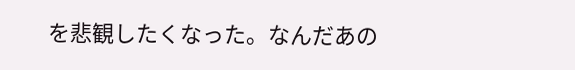を悲観したくなった。なんだあの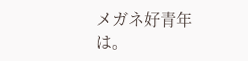メガネ好青年は。